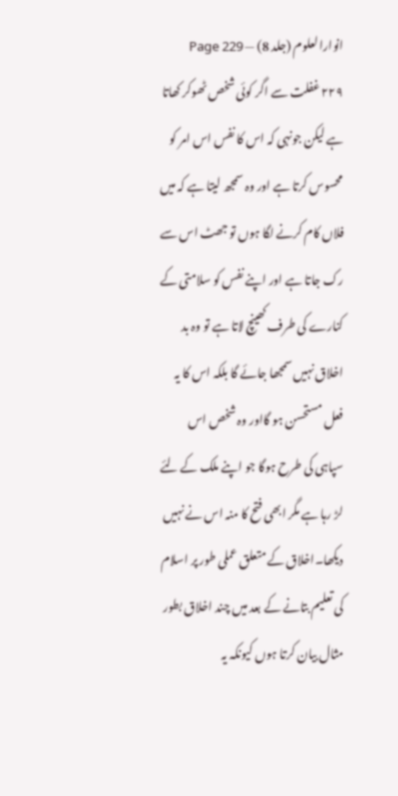انوارالعلوم (جلد 8) — Page 229
۲۲۹ غفلت سے اگر کوئی شخص ٹھوکر کھاتا ہے لیکن جونہی کہ اس کا نفس اس امر کو محسوس کرتا ہے اور وہ سمجھ لیتا ہے کہ میں فلاں کام کرنے لگا ہوں تو جھٹ اس سے رک جاتا ہے اور اپنے نفس کو سلامتی کے کنارے کی طرف کھینچ لاتا ہے تو وہ بد اخلاق نہیں سمجھا جائے گا بلکہ اس کا یہ فعل مستحسن ہو گااور وہ شخص اس سپاہی کی طرح ہوگا جو اپنے ملک کے لئے لڑ رہا ہے مگر ابھی فتح کا منہ اس نے نہیں دیکھا۔اخلاق کے متعلق عملی طور پر اسلام کی تعلیم بتانے کے بعد میں چند اخلاق بطور مثال بیان کرتا ہوں کیونکہ یہ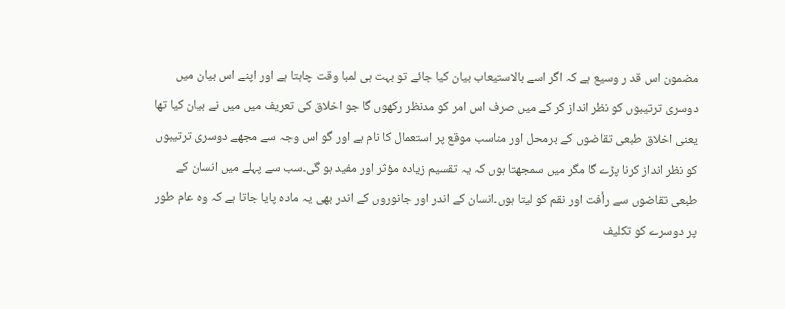مضمون اس قد ر وسیع ہے کہ اگر اسے بالاستیعاب بیان کیا جائے تو بہت ہی لمبا وقت چاہتا ہے اور اپنے اس بیان میں دوسری ترتیبوں کو نظر انداز کر کے میں صرف اس امر کو مدنظر رکھوں گا جو اخلاق کی تعریف میں میں نے بیان کیا تھا یعنی اخلاق طبعی تقاضوں کے برمحل اور مناسب موقع پر استعمال کا نام ہے اور گو اس وجہ سے مجھے دوسری ترتیبوں کو نظر انداز کرنا پڑے گا مگر میں سمجھتا ہوں کہ یہ تقسیم زیادہ مؤثر اور مفید ہو گی۔سب سے پہلے میں انسان کے طبعی تقاضوں سے رأفت اور نقم کو لیتا ہوں۔انسان کے اندر اور جانوروں کے اندر بھی یہ مادہ پایا جاتا ہے کہ وہ عام طور پر دوسرے کو تکلیف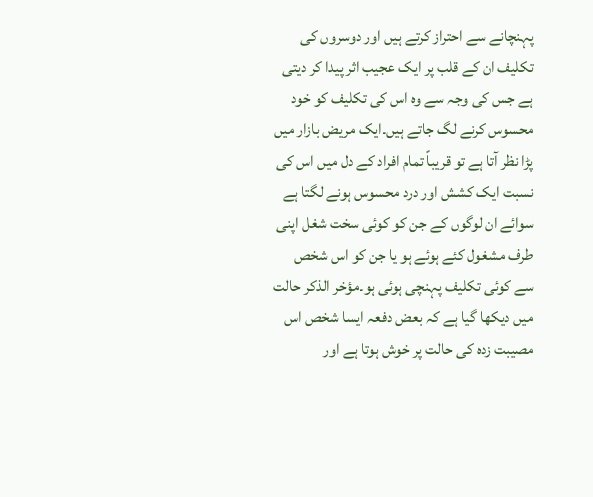پہنچانے سے احتراز کرتے ہیں اور دوسروں کی تکلیف ان کے قلب پر ایک عجیب اثر پیدا کر دیتی ہے جس کی وجہ سے وہ اس کی تکلیف کو خود محسوس کرنے لگ جاتے ہیں۔ایک مریض بازار میں پڑا نظر آتا ہے تو قریباً تمام افراد کے دل میں اس کی نسبت ایک کشش اور درد محسوس ہونے لگتا ہے سوائے ان لوگوں کے جن کو کوئی سخت شغل اپنی طرف مشغول کئے ہوئے ہو یا جن کو اس شخص سے کوئی تکلیف پہنچی ہوئی ہو۔مؤخر الذکر حالت میں دیکھا گیا ہے کہ بعض دفعہ ایسا شخص اس مصیبت زدہ کی حالت پر خوش ہوتا ہے اور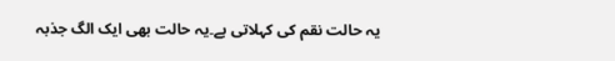یہ حالت نقم کی کہلاتی ہے۔یہ حالت بھی ایک الگ جذبہ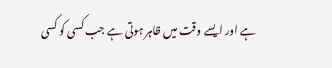ہے اور ایسے وقت میں ظاہر ہوتی ہے جب کسی کو کسی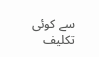سے کوئی تکلیف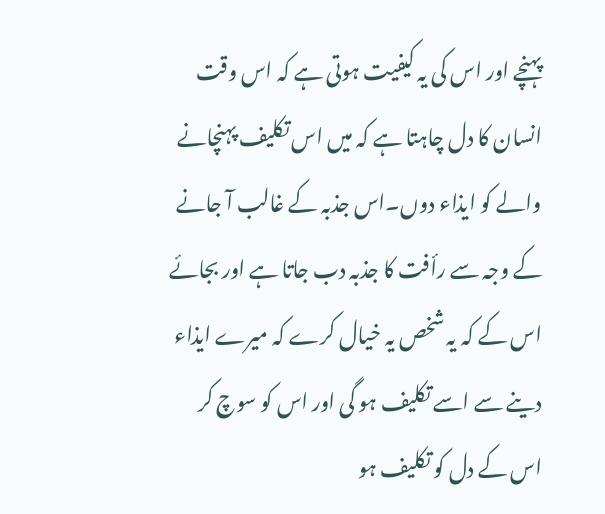پہنچے اور اس کی یہ کیفیت ہوتی ہے کہ اس وقت انسان کا دل چاہتا ہے کہ میں اس تکلیف پہنچانے والے کو ایذاء دوں۔اس جذبہ کے غالب آ جانے کے وجہ سے رأفت کا جذبہ دب جاتا ہے اور بجائے اس کے کہ یہ شخص یہ خیال کرے کہ میرے ایذاء دینے سے اسے تکلیف ہو گی اور اس کو سوچ کر اس کے دل کو تکلیف ہو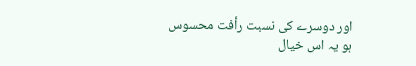اور دوسرے کی نسبت رأفت محسوس ہو یہ اس خیال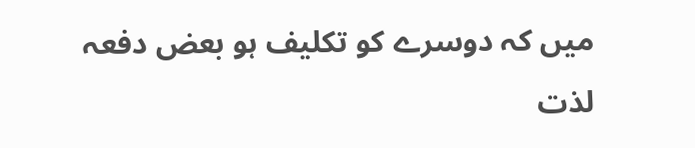میں کہ دوسرے کو تکلیف ہو بعض دفعہ لذت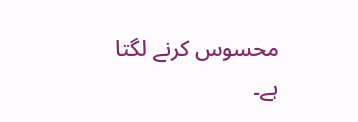محسوس کرنے لگتا ہے۔